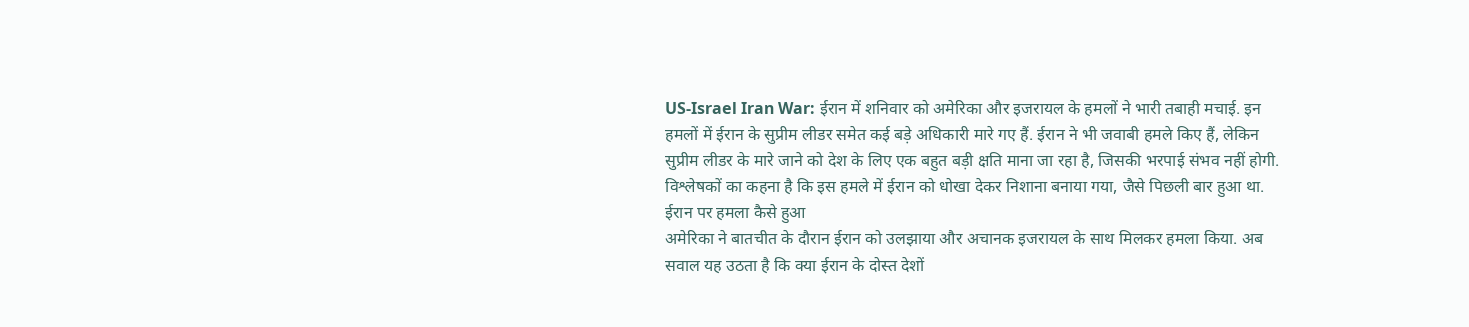US-Israel Iran War: ईरान में शनिवार को अमेरिका और इजरायल के हमलों ने भारी तबाही मचाई. इन हमलों में ईरान के सुप्रीम लीडर समेत कई बड़े अधिकारी मारे गए हैं. ईरान ने भी जवाबी हमले किए हैं, लेकिन सुप्रीम लीडर के मारे जाने को देश के लिए एक बहुत बड़ी क्षति माना जा रहा है, जिसकी भरपाई संभव नहीं होगी. विश्लेषकों का कहना है कि इस हमले में ईरान को धोखा देकर निशाना बनाया गया, जैसे पिछली बार हुआ था.
ईरान पर हमला कैसे हुआ
अमेरिका ने बातचीत के दौरान ईरान को उलझाया और अचानक इजरायल के साथ मिलकर हमला किया. अब सवाल यह उठता है कि क्या ईरान के दोस्त देशों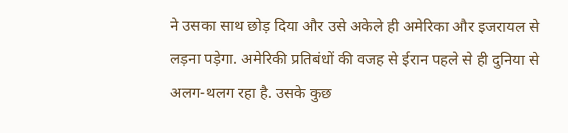ने उसका साथ छोड़ दिया और उसे अकेले ही अमेरिका और इजरायल से लड़ना पड़ेगा. अमेरिकी प्रतिबंधों की वजह से ईरान पहले से ही दुनिया से अलग-थलग रहा है. उसके कुछ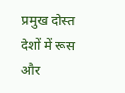प्रमुख दोस्त देशों में रूस और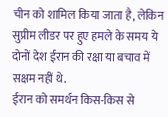चीन को शामिल किया जाता है, लेकिन सुप्रीम लीडर पर हुए हमले के समय ये दोनों देश ईरान की रक्षा या बचाव में सक्षम नहीं थे.
ईरान को समर्थन किस-किस से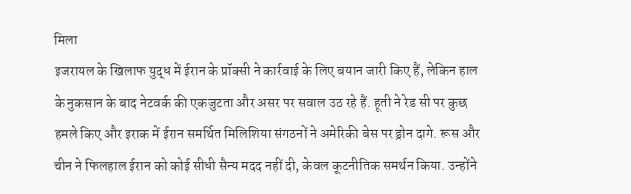मिला
इजरायल के खिलाफ युद्ध में ईरान के प्रॉक्सी ने कार्रवाई के लिए बयान जारी किए हैं, लेकिन हाल के नुकसान के बाद नेटवर्क की एकजुटता और असर पर सवाल उठ रहे हैं. हूती ने रेड सी पर कुछ हमले किए और इराक में ईरान समर्थित मिलिशिया संगठनों ने अमेरिकी बेस पर ड्रोन दागे. रूस और चीन ने फिलहाल ईरान को कोई सीधी सैन्य मदद नहीं दी, केवल कूटनीतिक समर्थन किया. उन्होंने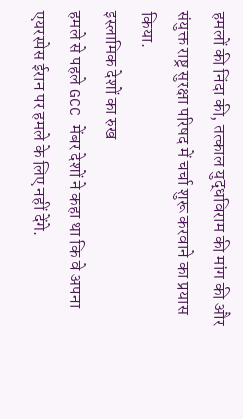हमलों की निंदा की, तत्काल युद्धविराम की मांग की और संयुक्त राष्ट्र सुरक्षा परिषद में चर्चा शुरू करवाने का प्रयास किया.
इस्लामिक देशों का रुख
हमले से पहले GCC मेंबर देशों ने कहा था कि वे अपना एयरस्पेस ईरान पर हमले के लिए नहीं देंगे.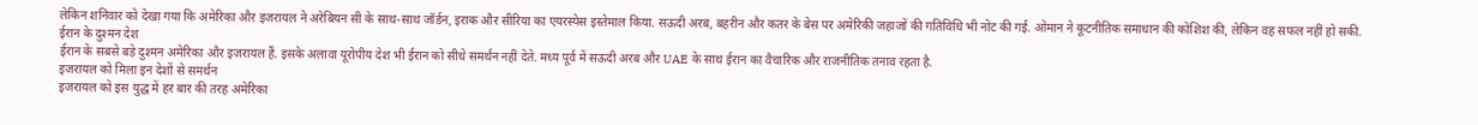लेकिन शनिवार को देखा गया कि अमेरिका और इजरायल ने अरेबियन सी के साथ-साथ जॉर्डन, इराक और सीरिया का एयरस्पेस इस्तेमाल किया. सऊदी अरब, बहरीन और कतर के बेस पर अमेरिकी जहाजों की गतिविधि भी नोट की गई. ओमान ने कूटनीतिक समाधान की कोशिश की, लेकिन वह सफल नहीं हो सकी.
ईरान के दुश्मन देश
ईरान के सबसे बड़े दुश्मन अमेरिका और इजरायल हैं. इसके अलावा यूरोपीय देश भी ईरान को सीधे समर्थन नहीं देते. मध्य पूर्व में सऊदी अरब और UAE के साथ ईरान का वैचारिक और राजनीतिक तनाव रहता है.
इजरायल को मिला इन देशों से समर्थन
इजरायल को इस युद्ध में हर बार की तरह अमेरिका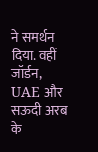ने समर्थन दिया. वहीं जॉर्डन, UAE और सऊदी अरब के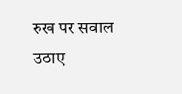रुख पर सवाल उठाए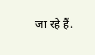जा रहे हैं.